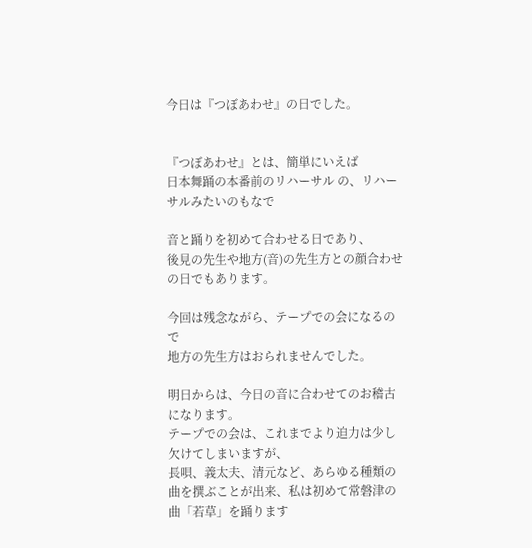今日は『つぼあわせ』の日でした。


『つぼあわせ』とは、簡単にいえば
日本舞踊の本番前のリハーサル の、リハーサルみたいのもなで

音と踊りを初めて合わせる日であり、
後見の先生や地方(音)の先生方との顔合わせの日でもあります。

今回は残念ながら、テープでの会になるので
地方の先生方はおられませんでした。

明日からは、今日の音に合わせてのお稽古になります。
テープでの会は、これまでより迫力は少し欠けてしまいますが、
長唄、義太夫、清元など、あらゆる種類の曲を撰ぶことが出来、私は初めて常磐津の曲「若草」を踊ります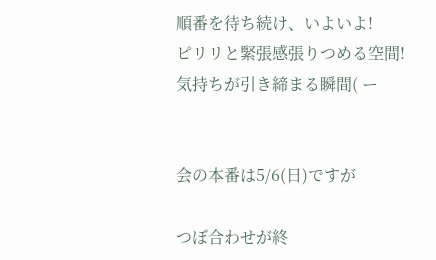順番を待ち続け、いよいよ!
ピリリと緊張感張りつめる空間!
気持ちが引き締まる瞬間( ー


会の本番は5/6(日)ですが

つぼ合わせが終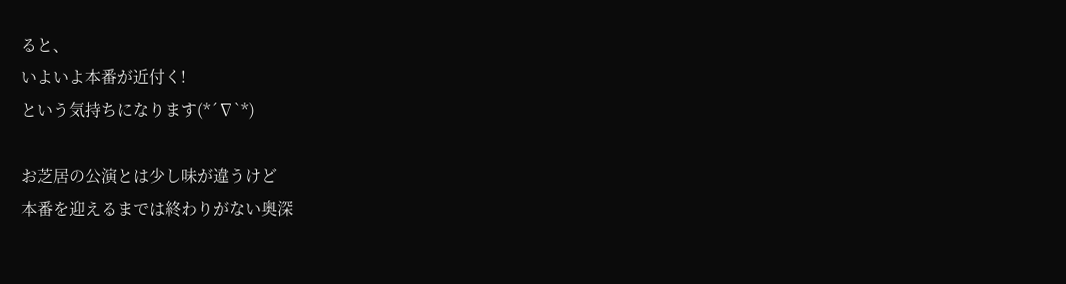ると、
いよいよ本番が近付く!
という気持ちになります(*´∇`*)

お芝居の公演とは少し味が違うけど
本番を迎えるまでは終わりがない奥深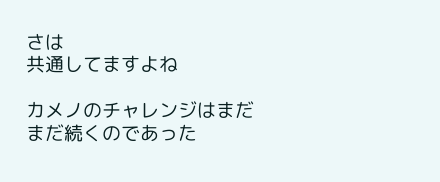さは
共通してますよね

カメノのチャレンジはまだまだ続くのであった